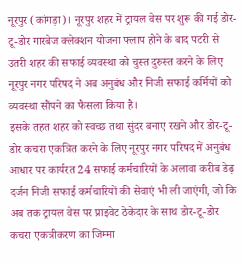नूरपुर (कांगड़ा)। नूरपुर शहर में ट्रायल वेस पर शुरू की गई डोर-टू-डोर गारबेज क्लेक्शन योजना फ्लाप होने के बाद पटरी से उतरी शहर की सफाई व्यवस्था को चुस्त दुरुस्त करने के लिए नूरपुर नगर परिषद ने अब अनुबंध और निजी सफाई कर्मियों को व्यवस्था सौंपने का फैसला किया है।
इसके तहत शहर को स्वच्छ तथा सुंदर बनाए रखने और डोर-टू-डोर कचरा एकत्रित करने के लिए नूरपुर नगर परिषद में अनुबंध आधार पर कार्यरत 24 सफाई कर्मचारियों के अलावा करीब डेढ़ दर्जन निजी सफाई कर्मचारियों की सेवाएं भी ली जाएंगी, जो कि अब तक ट्रायल वेस पर प्राइवेट ठेकेदार के साथ डोर-टू-डोर कचरा एकत्रीकरण का जिम्मा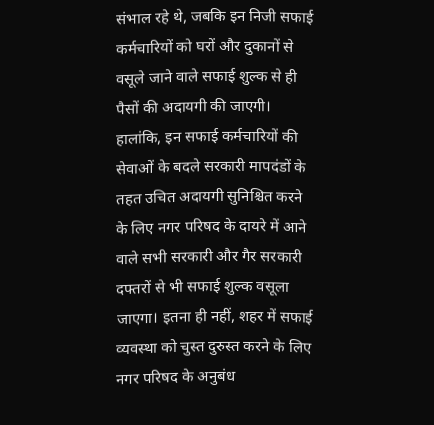संभाल रहे थे, जबकि इन निजी सफाई कर्मचारियों को घरों और दुकानों से वसूले जाने वाले सफाई शुल्क से ही पैसों की अदायगी की जाएगी। हालांकि, इन सफाई कर्मचारियों की सेवाओं के बदले सरकारी मापदंडों के तहत उचित अदायगी सुनिश्चित करने के लिए नगर परिषद के दायरे में आने वाले सभी सरकारी और गैर सरकारी दफ्तरों से भी सफाई शुल्क वसूला जाएगा। इतना ही नहीं, शहर में सफाई व्यवस्था को चुस्त दुरुस्त करने के लिए नगर परिषद के अनुबंध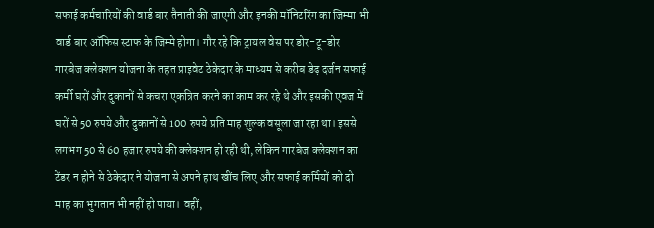सफाई कर्मचारियों की वार्ड बार तैनाती की जाएगी और इनकी मॉनिटरिंग का जिम्मा भी वार्ड बार ऑफिस स्टाफ के जिम्मे होगा। गौर रहे कि ट्रायल वेस पर डोर-टू-डोर गारबेज क्लेक्शन योजना के तहत प्राइवेट ठेकेदार के माध्यम से करीब डेढ़ दर्जन सफाई कर्मी घरों और दुकानों से कचरा एकत्रित करने का काम कर रहे थे और इसकी एवज में घरों से 50 रुपये और दुकानों से 100 रुपये प्रति माह शुल्क वसूला जा रहा था। इससे लगभग 50 से 60 हजार रुपये की क्लेक्शन हो रही थी, लेकिन गारबेज क्लेक्शन का टेंडर न होने से ठेकेदार ने योजना से अपने हाथ खींच लिए और सफाई कर्मियों को दो माह का भुगतान भी नहीं हो पाया। वहीं,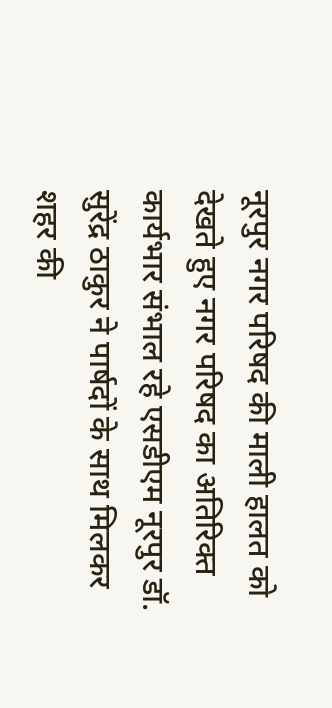नूरपुर नगर परिषद की माली हालत को देखते हुए नगर परिषद का अतिरिक्त कार्यभार संभाल रहे एसडीएम नूरपुर डॉ. सुरेंद्र ठाकुर ने पार्षदों के साथ मिलकर शहर की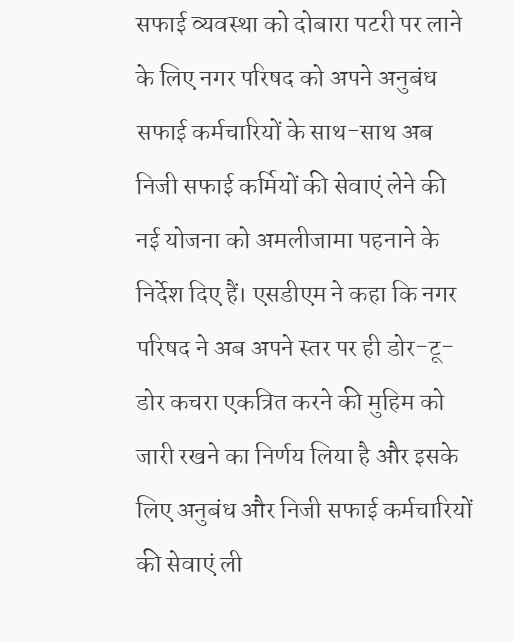सफाई व्यवस्था को दोबारा पटरी पर लाने के लिए नगर परिषद को अपने अनुबंध सफाई कर्मचारियों के साथ-साथ अब निजी सफाई कर्मियों की सेवाएं लेने की नई योजना को अमलीजामा पहनाने के निर्देश दिए हैं। एसडीएम ने कहा कि नगर परिषद ने अब अपने स्तर पर ही डोर-टू-डोर कचरा एकत्रित करने की मुहिम को जारी रखने का निर्णय लिया है और इसके लिए अनुबंध और निजी सफाई कर्मचारियों की सेवाएं ली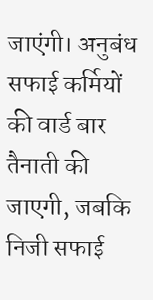जाएंगी। अनुबंध सफाई कर्मियों की वार्ड बार तैनाती की जाएगी, जबकि निजी सफाई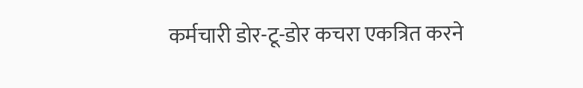कर्मचारी डोर-टू-डोर कचरा एकत्रित करने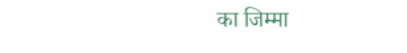का जिम्मा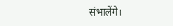संभालेंगे।